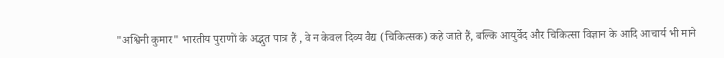"अश्विनी कुमार" भारतीय पुराणों के अद्भुत पात्र हैं , वे न केवल दिव्य वैद्य (चिकित्सक) कहे जाते हैं, बल्कि आयुर्वेद और चिकित्सा विज्ञान के आदि आचार्य भी माने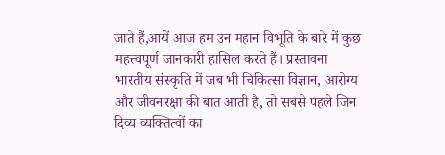जाते हैं,आयें आज हम उन महान विभूति के बारे में कुछ महत्त्वपूर्ण जानकारी हासिल करते हैं। प्रस्तावना भारतीय संस्कृति में जब भी चिकित्सा विज्ञान, आरोग्य और जीवनरक्षा की बात आती है, तो सबसे पहले जिन दिव्य व्यक्तित्वों का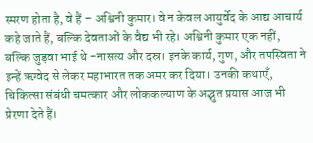स्मरण होता है, वे हैं – अश्विनी कुमार। वे न केवल आयुर्वेद के आद्य आचार्य कहे जाते हैं, बल्कि देवताओं के वैद्य भी रहे। अश्विनी कुमार एक नहीं, बल्कि जुड़वा भाई थे -नासत्य और दस्र। इनके कार्य, गुण, और तपस्विता ने इन्हें ऋग्वेद से लेकर महाभारत तक अमर कर दिया। उनकी कथाएँ, चिकित्सा संबंधी चमत्कार और लोककल्याण के अद्भुत प्रयास आज भी प्रेरणा देते हैं।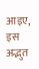आइए, इस अद्भुत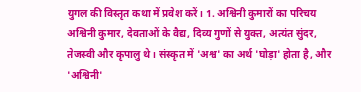युगल की विस्तृत कथा में प्रवेश करें। 1. अश्विनी कुमारों का परिचय अश्विनी कुमार, देवताओं के वैद्य, दिव्य गुणों से युक्त, अत्यंत सुंदर, तेजस्वी और कृपालु थे। संस्कृत में 'अश्व' का अर्थ 'घोड़ा' होता है, और 'अश्विनी'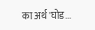का अर्थ 'घोड...